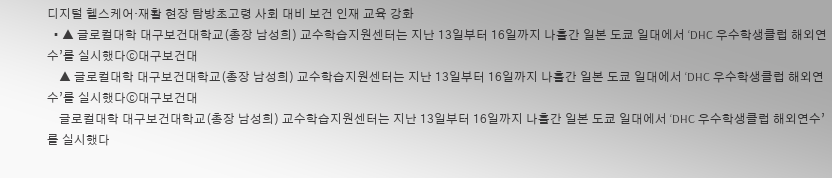디지털 헬스케어·재활 현장 탐방초고령 사회 대비 보건 인재 교육 강화
  • ▲ 글로컬대학 대구보건대학교(총장 남성희) 교수학습지원센터는 지난 13일부터 16일까지 나흘간 일본 도쿄 일대에서 ‘DHC 우수학생클럽 해외연수’를 실시했다ⓒ대구보건대
    ▲ 글로컬대학 대구보건대학교(총장 남성희) 교수학습지원센터는 지난 13일부터 16일까지 나흘간 일본 도쿄 일대에서 ‘DHC 우수학생클럽 해외연수’를 실시했다ⓒ대구보건대
    글로컬대학 대구보건대학교(총장 남성희) 교수학습지원센터는 지난 13일부터 16일까지 나흘간 일본 도쿄 일대에서 ‘DHC 우수학생클럽 해외연수’를 실시했다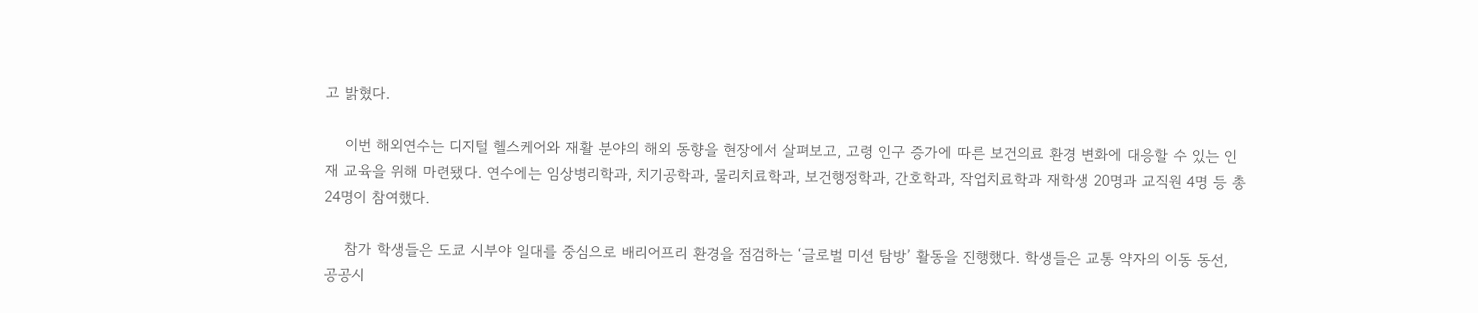고 밝혔다.

    이번 해외연수는 디지털 헬스케어와 재활 분야의 해외 동향을 현장에서 살펴보고, 고령 인구 증가에 따른 보건의료 환경 변화에 대응할 수 있는 인재 교육을 위해 마련됐다. 연수에는 임상병리학과, 치기공학과, 물리치료학과, 보건행정학과, 간호학과, 작업치료학과 재학생 20명과 교직원 4명 등 총 24명이 참여했다.

    참가 학생들은 도쿄 시부야 일대를 중심으로 배리어프리 환경을 점검하는 ‘글로벌 미션 탐방’ 활동을 진행했다. 학생들은 교통 약자의 이동 동선, 공공시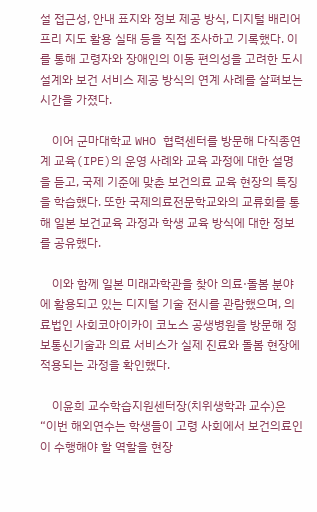설 접근성, 안내 표지와 정보 제공 방식, 디지털 배리어프리 지도 활용 실태 등을 직접 조사하고 기록했다. 이를 통해 고령자와 장애인의 이동 편의성을 고려한 도시 설계와 보건 서비스 제공 방식의 연계 사례를 살펴보는 시간을 가졌다.

    이어 군마대학교 WHO 협력센터를 방문해 다직종연계 교육(IPE)의 운영 사례와 교육 과정에 대한 설명을 듣고, 국제 기준에 맞춘 보건의료 교육 현장의 특징을 학습했다. 또한 국제의료전문학교와의 교류회를 통해 일본 보건교육 과정과 학생 교육 방식에 대한 정보를 공유했다.

    이와 함께 일본 미래과학관을 찾아 의료·돌봄 분야에 활용되고 있는 디지털 기술 전시를 관람했으며, 의료법인 사회코아이카이 코노스 공생병원을 방문해 정보통신기술과 의료 서비스가 실제 진료와 돌봄 현장에 적용되는 과정을 확인했다.

    이윤희 교수학습지원센터장(치위생학과 교수)은 “이번 해외연수는 학생들이 고령 사회에서 보건의료인이 수행해야 할 역할을 현장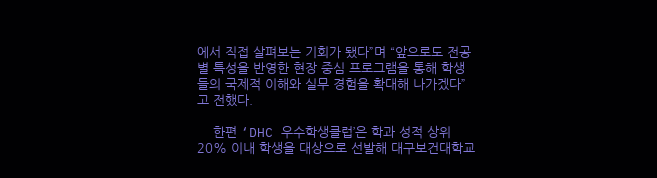에서 직접 살펴보는 기회가 됐다”며 “앞으로도 전공별 특성을 반영한 현장 중심 프로그램을 통해 학생들의 국제적 이해와 실무 경험을 확대해 나가겠다”고 전했다.

    한편 ‘DHC 우수학생클럽’은 학과 성적 상위 20% 이내 학생을 대상으로 선발해 대구보건대학교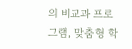의 비교과 프로그램, 맞춤형 학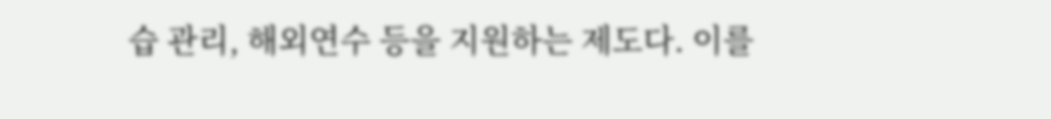습 관리, 해외연수 등을 지원하는 제도다. 이를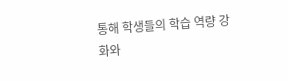통해 학생들의 학습 역량 강화와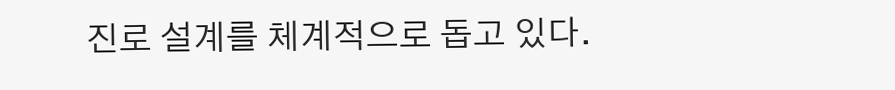진로 설계를 체계적으로 돕고 있다.